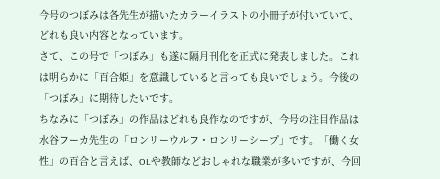今号のつぼみは各先生が描いたカラーイラストの小冊子が付いていて、どれも良い内容となっています。
さて、この号で「つぼみ」も遂に隔月刊化を正式に発表しました。これは明らかに「百合姫」を意識していると言っても良いでしょう。今後の「つぼみ」に期待したいです。
ちなみに「つぼみ」の作品はどれも良作なのですが、今号の注目作品は水谷フーカ先生の「ロンリーウルフ・ロンリーシープ」です。「働く女性」の百合と言えば、OLや教師などおしゃれな職業が多いですが、今回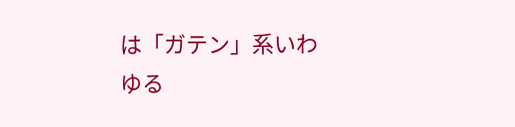は「ガテン」系いわゆる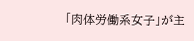「肉体労働系女子」が主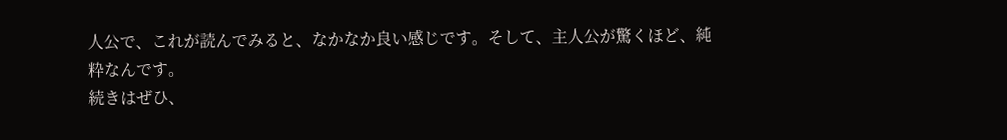人公で、これが読んでみると、なかなか良い感じです。そして、主人公が驚くほど、純粋なんです。
続きはぜひ、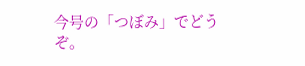今号の「つぼみ」でどうぞ。